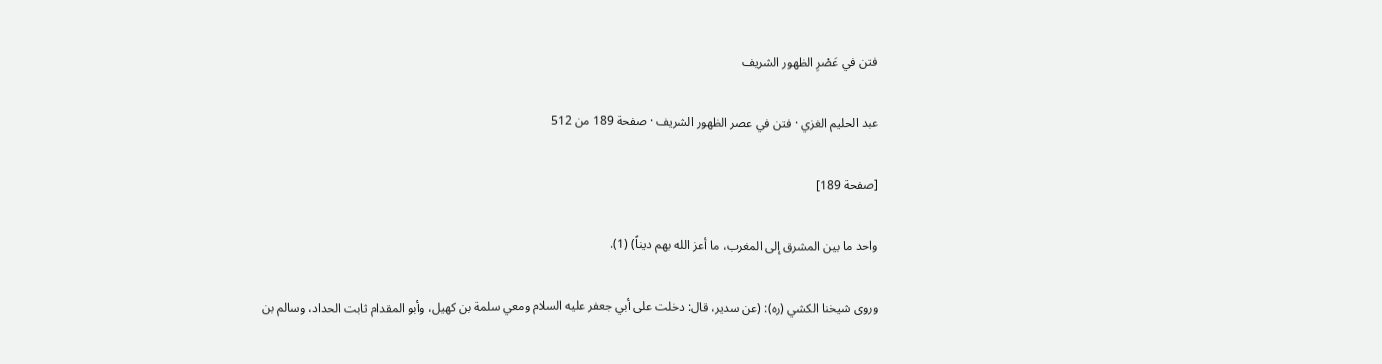فتن في عَصْرِ الظهور الشريف

عبد الحليم الغزي · فتن في عصر الظهور الشريف · صفحة 189 من 512

[صفحة 189]

واحد ما بين المشرق إلى المغرب، ما أعز الله بهم ديناً) (1).

وروى شيخنا الكشي (ره): (عن سدير، قال: دخلت على أبي جعفر عليه السلام ومعي سلمة بن كهيل، وأبو المقدام ثابت الحداد، وسالم بن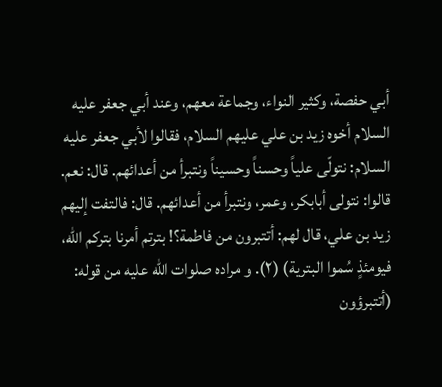أبي حفصة، وكثير النواء، وجماعة معهم، وعند أبي جعفر عليه السلام أخوه زيد بن علي عليهم السلام، فقالوا لأبي جعفر عليه السلام: نتولّى علياً وحسناً وحسيناً ونتبرأ من أعدائهم. قال: نعم. قالوا: نتولى أبابكر، وعمر، ونتبرأ من أعدائهم. قال: فالتفت إليهم زيد بن علي، قال لهم: أتتبرون من فاطمة؟! بترتم أمرنا بتركم الله، فيومئذٍ سُموا البترية) (٢). و مراده صلوات الله عليه من قوله: (أتتبرؤون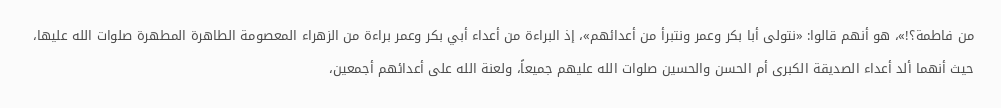من فاطمة؟!»، هو أنهم قالوا: «نتولى أبا بكر وعمر ونتبرأ من أعدائهم»، إذ البراءة من أعداء أبي بكر وعمر براءة من الزهراء المعصومة الطاهرة المطهرة صلوات الله عليها، حيث أنهما ألد أعداء الصديقة الكبرى أم الحسن والحسين صلوات الله عليهم جميعاً، ولعنة الله على أعدائهم أجمعين،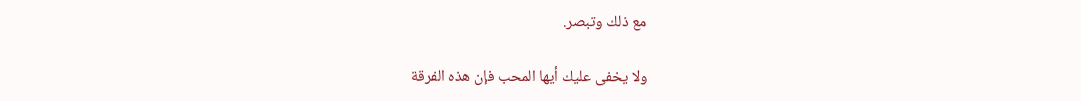مع ذلك وتبصر.

ولا يخفى عليك أيها المحب فإن هذه الفرقة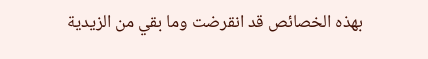بهذه الخصائص قد انقرضت وما بقي من الزيدية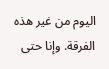اليوم من غير هذه الفرقة. وإنا حتى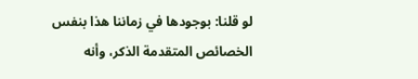لو قلنا: بوجودها في زماننا هذا بنفس الخصائص المتقدمة الذكر، وأنه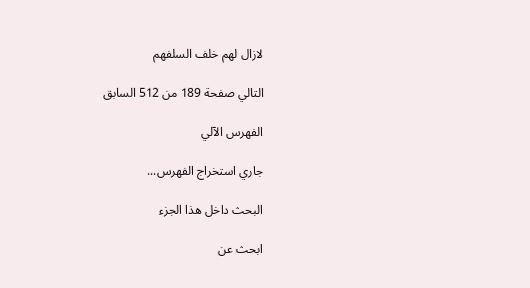لازال لهم خلف السلفهم

التالي صفحة 189 من 512 السابق

الفهرس الآلي

جاري استخراج الفهرس...

البحث داخل هذا الجزء

ابحث عن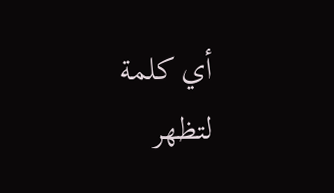أي كلمة لتظهر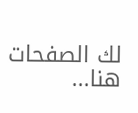لك الصفحات هنا...